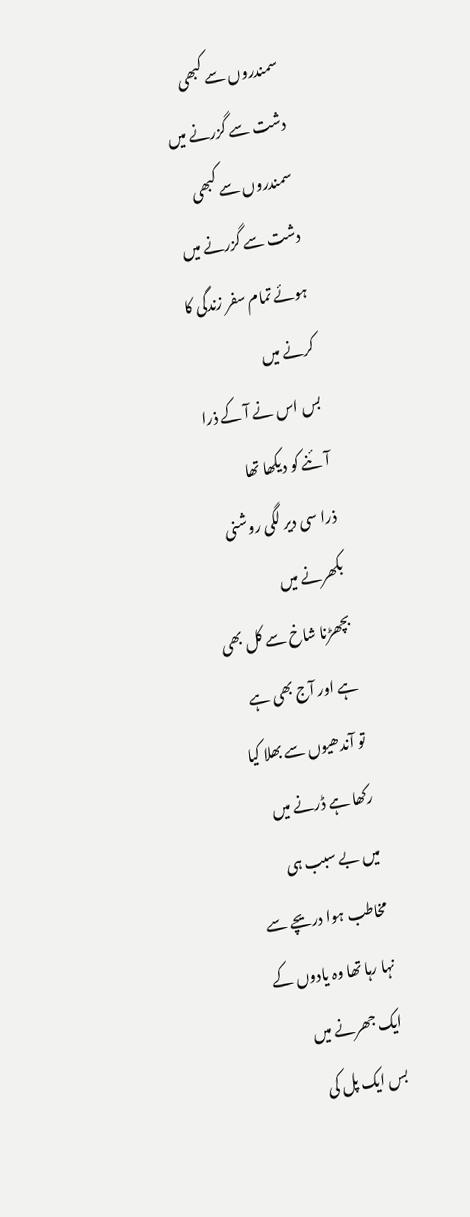سمندروں سے کبھی دشت سے گزرنے میں
سمندروں سے کبھی دشت سے گزرنے میں
ہوئے تمام سفر زندگی کا کرنے میں
بس اس نے آ کے ذرا آئنے کو دیکھا تھا
ذرا سی دیر لگی روشنی بکھرنے میں
بچھڑنا شاخ سے کل بھی ہے اور آج بھی ہے
تو آندھیوں سے بھلا کیا رکھا ہے ڈرنے میں
میں بے سبب ہی مخاطب ہوا دریچے سے
نہا رہا تھا وہ یادوں کے ایک جھرنے میں
بس ایک پل کی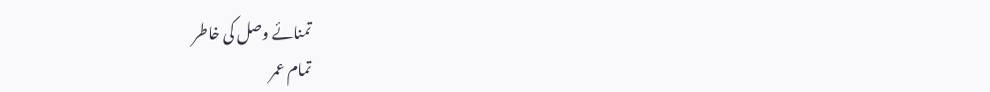تمنائے وصل کی خاطر
تمام عمر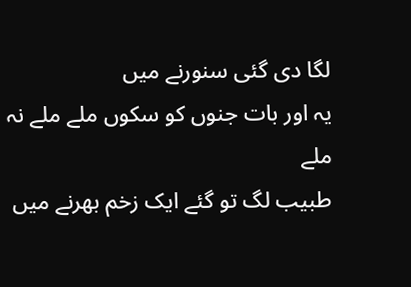لگا دی گئی سنورنے میں
یہ اور بات جنوں کو سکوں ملے ملے نہ ملے
طبیب لگ تو گئے ایک زخم بھرنے میں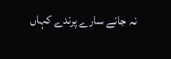نہ جانے سارے پرندے کہاں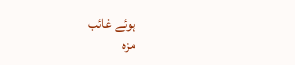ہوئے غائب
مزہ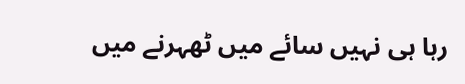رہا ہی نہیں سائے میں ٹھہرنے میں